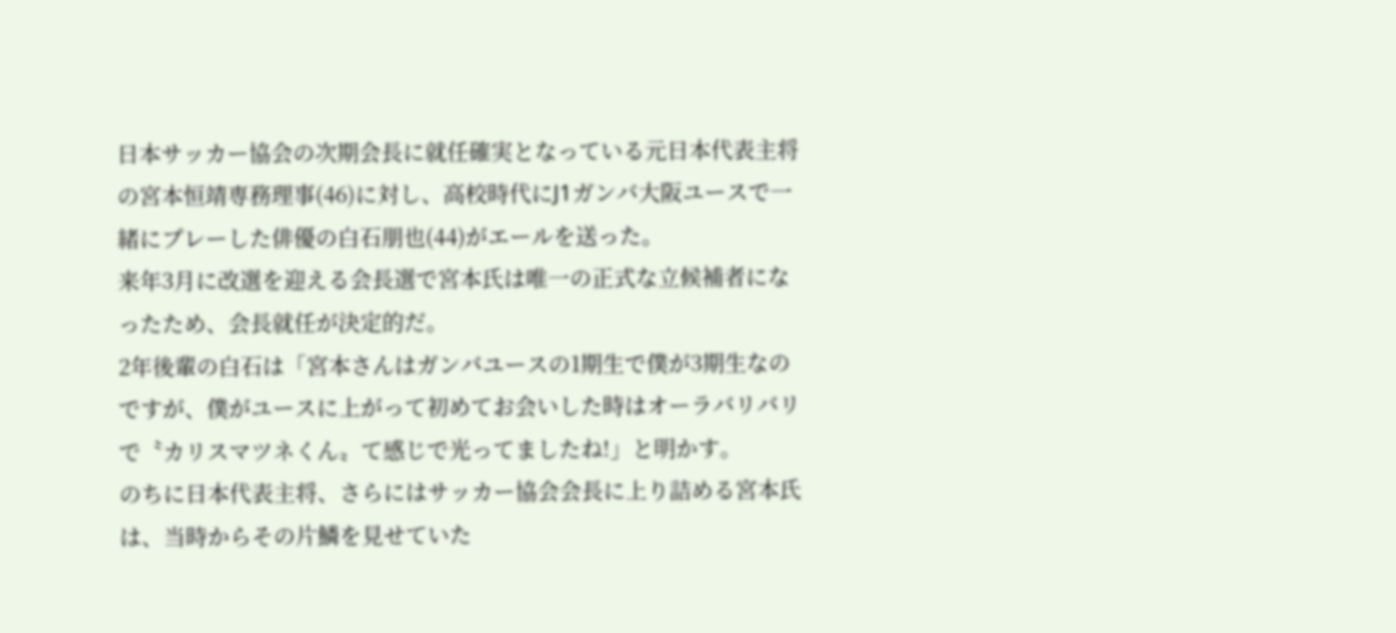日本サッカー協会の次期会長に就任確実となっている元日本代表主将の宮本恒靖専務理事(46)に対し、高校時代にJ1ガンバ大阪ユースで一緒にプレーした俳優の白石朋也(44)がエールを送った。
来年3月に改選を迎える会長選で宮本氏は唯一の正式な立候補者になったため、会長就任が決定的だ。
2年後輩の白石は「宮本さんはガンバユースの1期生で僕が3期生なのですが、僕がユースに上がって初めてお会いした時はオーラバリバリで〝カリスマツネくん〟て感じで光ってましたね!」と明かす。
のちに日本代表主将、さらにはサッカー協会会長に上り詰める宮本氏は、当時からその片鱗を見せていた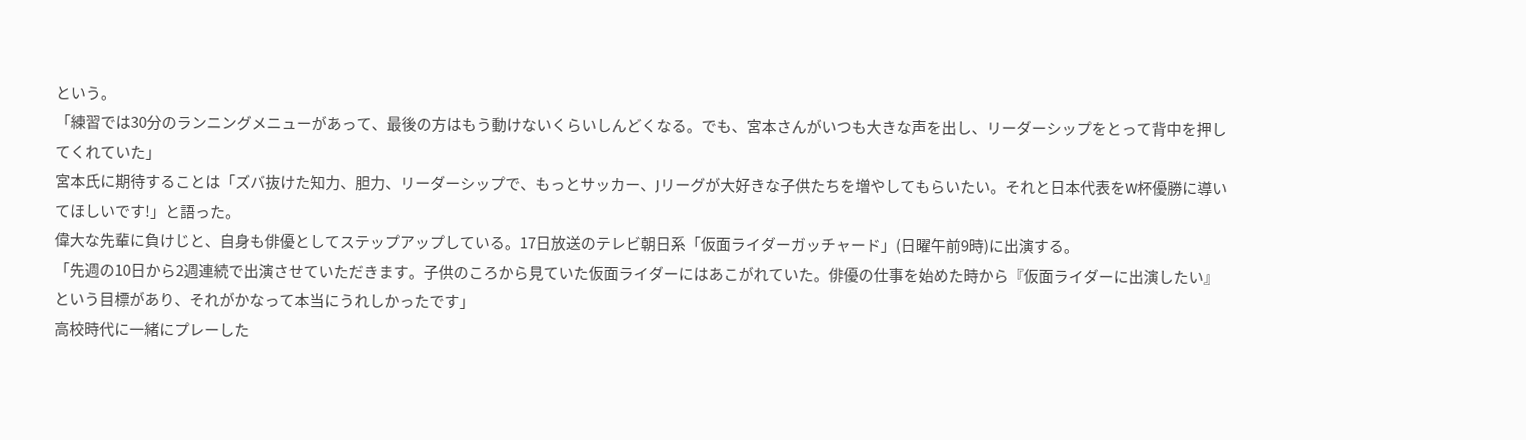という。
「練習では30分のランニングメニューがあって、最後の方はもう動けないくらいしんどくなる。でも、宮本さんがいつも大きな声を出し、リーダーシップをとって背中を押してくれていた」
宮本氏に期待することは「ズバ抜けた知力、胆力、リーダーシップで、もっとサッカー、Jリーグが大好きな子供たちを増やしてもらいたい。それと日本代表をW杯優勝に導いてほしいです!」と語った。
偉大な先輩に負けじと、自身も俳優としてステップアップしている。17日放送のテレビ朝日系「仮面ライダーガッチャード」(日曜午前9時)に出演する。
「先週の10日から2週連続で出演させていただきます。子供のころから見ていた仮面ライダーにはあこがれていた。俳優の仕事を始めた時から『仮面ライダーに出演したい』という目標があり、それがかなって本当にうれしかったです」
高校時代に一緒にプレーした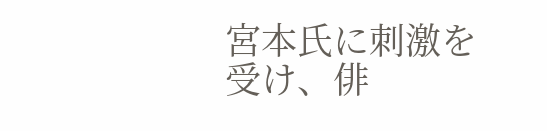宮本氏に刺激を受け、俳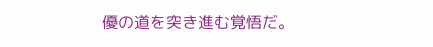優の道を突き進む覚悟だ。